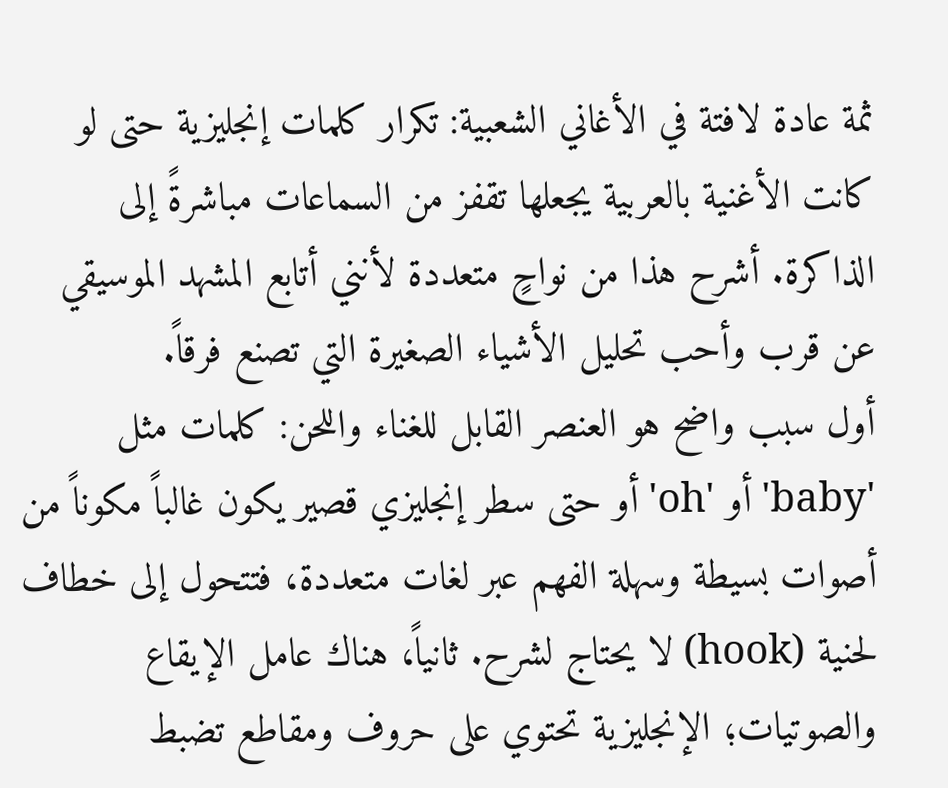ثمة عادة لافتة في الأغاني الشعبية: تكرار كلمات إنجليزية حتى لو كانت الأغنية بالعربية يجعلها تقفز من السماعات مباشرةً إلى الذاكرة. أشرح هذا من نواحٍ متعددة لأنني أتابع المشهد الموسيقي عن قرب وأحب تحليل الأشياء الصغيرة التي تصنع فرقاً.
أول سبب واضح هو العنصر القابل للغناء واللحن: كلمات مثل 'baby' أو 'oh' أو حتى سطر إنجليزي قصير يكون غالباً مكوناً من أصوات بسيطة وسهلة الفهم عبر لغات متعددة، فتتحول إلى خطاف لحنية (hook) لا يحتاج لشرح. ثانياً، هناك عامل الإيقاع والصوتيات؛ الإنجليزية تحتوي على حروف ومقاطع تضبط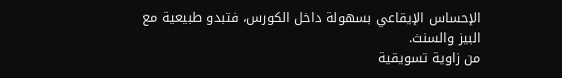الإحساس الإيقاعي بسهولة داخل الكورس، فتبدو طبيعية مع البيز والسنث.
من زاوية تسويقية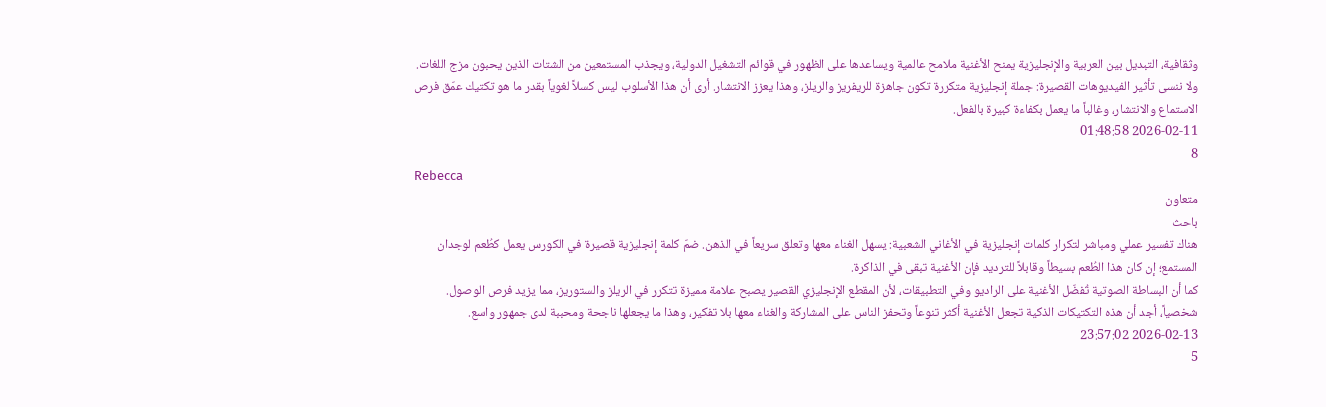وثقافية، التبديل بين العربية والإنجليزية يمنح الأغنية ملامح عالمية ويساعدها على الظهور في قوائم التشغيل الدولية، ويجذب المستمعين من الشتات الذين يحبون مزج اللغات. ولا ننسى تأثير الفيديوهات القصيرة: جملة إنجليزية متكررة تكون جاهزة للريفريز والريلز، وهذا يعزز الانتشار. أرى أن هذا الأسلوب ليس كسلاً لغوياً بقدر ما هو تكتيك عمّق فرص الاستماع والانتشار، وغالباً ما يعمل بكفاءة كبيرة بالفعل.
2026-02-11 01:48:58
8
Rebecca
متعاون
باحث
هناك تفسير عملي ومباشر لتكرار كلمات إنجليزية في الأغاني الشعبية: يسهل الغناء معها وتعلق سريعاً في الذهن. ضمّ كلمة إنجليزية قصيرة في الكورس يعمل كطُعم لوجدان المستمع؛ إن كان هذا الطُعم بسيطاً وقابلاً للترديد فإن الأغنية تبقى في الذاكرة.
كما أن البساطة الصوتية تُفضّل الأغنية على الراديو وفي التطبيقات، لأن المقطع الإنجليزي القصير يصبح علامة مميزة تتكرر في الريلز والستوريز، مما يزيد فرص الوصول. شخصياً، أجد أن هذه التكتيكات الذكية تجعل الأغنية أكثر تنوعاً وتحفز الناس على المشاركة والغناء معها بلا تفكير، وهذا ما يجعلها ناجحة ومحببة لدى جمهور واسع.
2026-02-13 23:57:02
5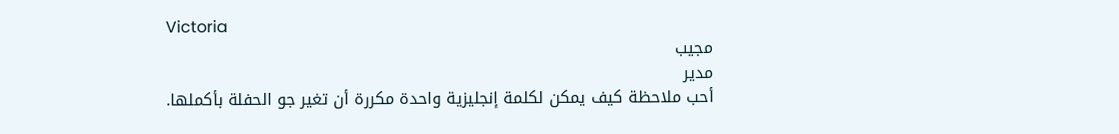Victoria
مجيب
مدير
أحب ملاحظة كيف يمكن لكلمة إنجليزية واحدة مكررة أن تغير جو الحفلة بأكملها.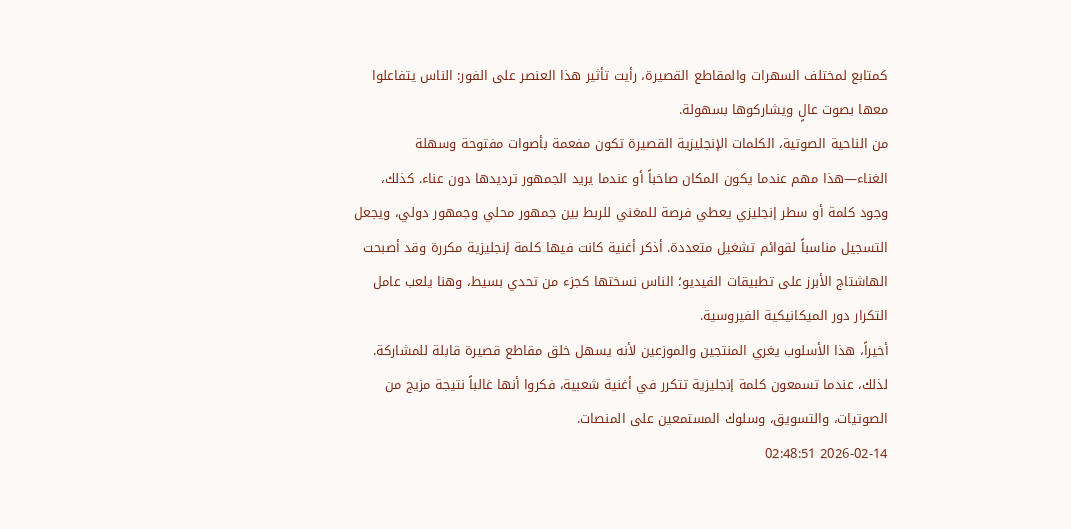كمتابع لمختلف السهرات والمقاطع القصيرة، رأيت تأثير هذا العنصر على الفور: الناس يتفاعلوا معها بصوت عالٍ ويشاركوها بسهولة.
من الناحية الصوتية، الكلمات الإنجليزية القصيرة تكون مفعمة بأصوات مفتوحة وسهلة الغناء—هذا مهم عندما يكون المكان صاخباً أو عندما يريد الجمهور ترديدها دون عناء. كذلك، وجود كلمة أو سطر إنجليزي يعطي فرصة للمغني للربط بين جمهور محلي وجمهور دولي، ويجعل التسجيل مناسباً لقوائم تشغيل متعددة. أذكر أغنية كانت فيها كلمة إنجليزية مكررة وقد أصبحت الهاشتاج الأبرز على تطبيقات الفيديو؛ الناس نسختها كجزء من تحدي بسيط، وهنا يلعب عامل التكرار دور الميكانيكية الفيروسية.
أخيراً، هذا الأسلوب يغري المنتجين والموزعين لأنه يسهل خلق مقاطع قصيرة قابلة للمشاركة. لذلك، عندما تسمعون كلمة إنجليزية تتكرر في أغنية شعبية، فكروا أنها غالباً نتيجة مزيج من الصوتيات، والتسويق، وسلوك المستمعين على المنصات.
2026-02-14 02:48:51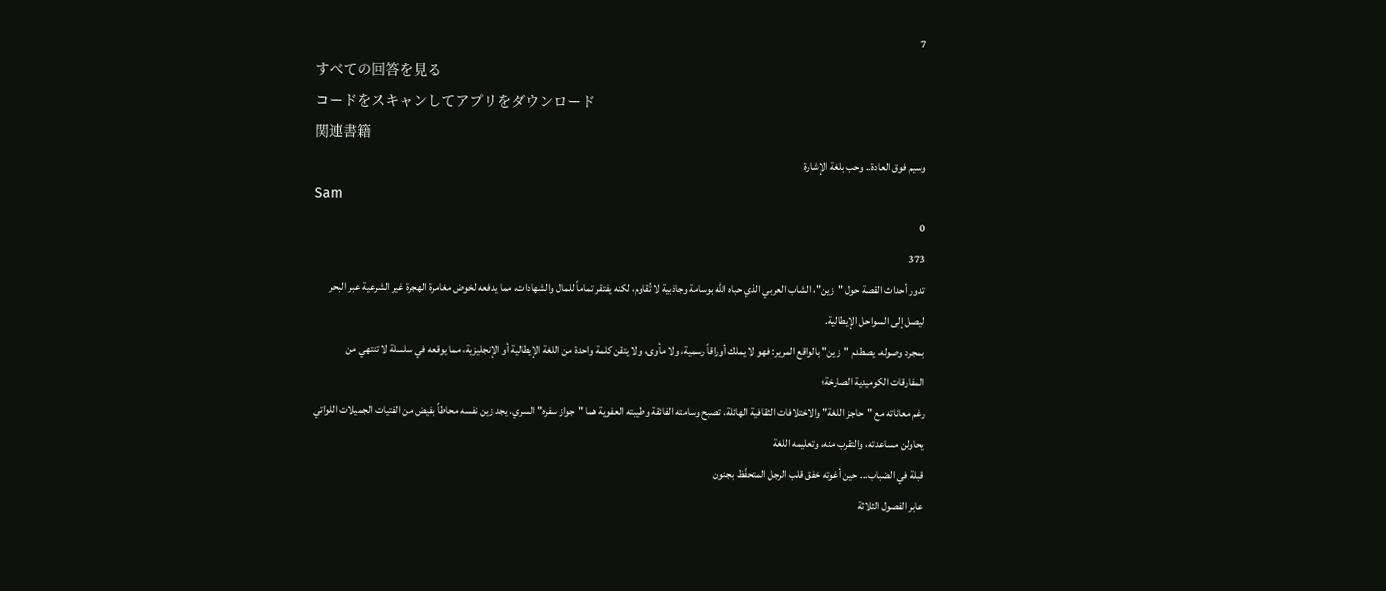7
すべての回答を見る
コードをスキャンしてアプリをダウンロード
関連書籍
وسيم فوق العادة.. وحب بلغة الإشارة
Sam
0
373
تدور أحداث القصة حول "زين"، الشاب العربي الذي حباه الله بوسامة وجاذبية لا تُقاوم، لكنه يفتقر تماماً للمال والشهادات، مما يدفعه لخوض مغامرة الهجرة غير الشرعية عبر البحر ليصل إلى السواحل الإيطالية.
بمجرد وصوله، يصطدم "زين" بالواقع المرير: فهو لا يملك أوراقاً رسمية، ولا مأوى، ولا يتقن كلمة واحدة من اللغة الإيطالية أو الإنجليزية، مما يوقعه في سلسلة لا تنتهي من المفارقات الكوميدية الصارخة؛
رغم معاناته مع "حاجز اللغة" والاختلافات الثقافية الهائلة، تصبح وسامته الفائقة وطيبته العفوية هما "جواز سفره" السري. يجد زين نفسه محاطاً بفيض من الفتيات الجميلات اللواتي يحاولن مساعدته، والتقرب منه، وتعليمه اللغة
قبلة في الضباب... حين أغوته خفق قلب الرجل المتحفّظ بجنون
عابر الفصول الثلاثة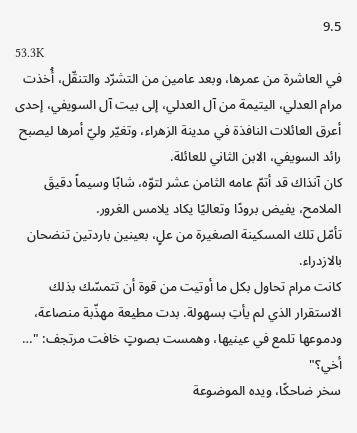9.5
53.3K
في العاشرة من عمرها، وبعد عامين من التشرّد والتنقّل، أُخذت مرام العدلي، اليتيمة من آل العدلي، إلى بيت آل السويفي، إحدى أعرق العائلات النافذة في مدينة الزهراء، وتغيّر وليّ أمرها ليصبح رائد السويفي، الابن الثاني للعائلة.
كان آنذاك قد أتمّ عامه الثامن عشر لتوّه، شابًا وسيماً دقيقَ الملامح، يفيض برودًا وتعاليًا يكاد يلامس الغرور.
تأمّل تلك المسكينة الصغيرة من علٍ، بعينين باردتين تنضحان بالازدراء.
كانت مرام تحاول بكل ما أوتيت من قوة أن تتمسّك بذلك الاستقرار الذي لم يأتِ بسهولة. بدت مطيعة مهذّبة منصاعة، ودموعها تلمع في عينيها، وهمست بصوتٍ خافت مرتجف: "… أخي؟"
سخر ضاحكًا، ويده الموضوعة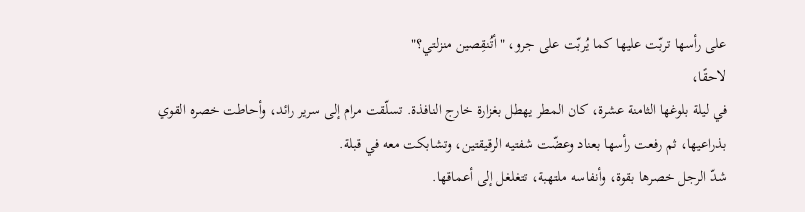على رأسها تربّت عليها كما يُربّت على جرو، "أتُنقِصين منزلتي؟"
لاحقًا،
في ليلة بلوغها الثامنة عشرة، كان المطر يهطل بغزارة خارج النافذة. تسلّقت مرام إلى سرير رائد، وأحاطت خصره القوي بذراعيها، ثم رفعت رأسها بعناد وعضّت شفتيه الرقيقتين، وتشابكت معه في قبلة.
شدّ الرجل خصرها بقوة، وأنفاسه ملتهبة، تتغلغل إلى أعماقها.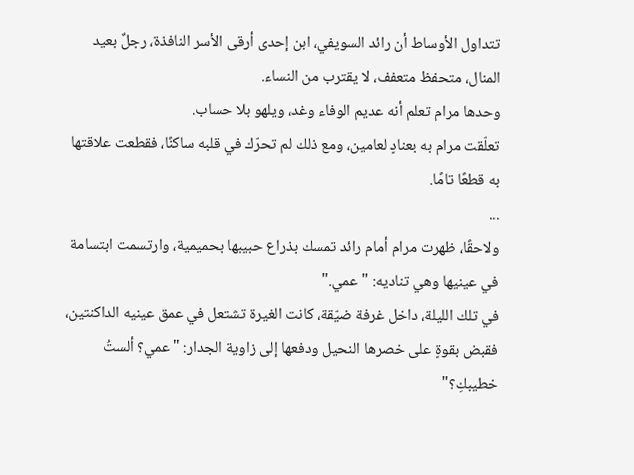تتداول الأوساط أن رائد السويفي، ابن إحدى أرقى الأسر النافذة، رجلٌ بعيد المنال، متحفظ متعفف، لا يقترب من النساء.
وحدها مرام تعلم أنه عديم الوفاء وغد، ويلهو بلا حساب.
تعلّقت مرام به بعنادٍ لعامين، ومع ذلك لم تحرّك في قلبه ساكنًا، فقطعت علاقتها به قطعًا تامًا.
...
ولاحقًا، ظهرت مرام أمام رائد تمسك بذراع حبيبها بحميمية، وارتسمت ابتسامة في عينيها وهي تناديه: "عمي."
في تلك الليلة، داخل غرفة ضيّقة، كانت الغيرة تشتعل في عمق عينيه الداكنتين، فقبض بقوةٍ على خصرها النحيل ودفعها إلى زاوية الجدار: "عمي؟ ألستُ خطيبكِ؟"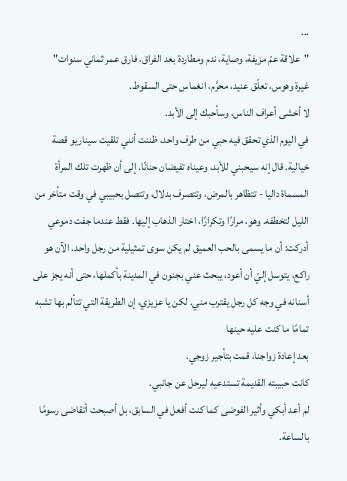...
"علاقة عمّ مزيفة، وصاية، ندم ومطاردة بعد الفراق، فارق عمر ثماني سنوات"
غيرة وهوس، تعلّق عنيد، محرَّم، انغماس حتى السقوط.
لا أخشى أعراف الناس، وسأحبك إلى الأبد.
في اليوم الذي تحقق فيه حبي من طرف واحد، ظننت أنني تلقيت سيناريو قصة خيالية. قال إنه سيحبني للأبد، وعيناه تفيضان حنانًا. إلى أن ظهرت تلك المرأة المسماة داليا - تتظاهر بالمرض، وتتصرف بدلال، وتتصل بحبيبي في وقت متأخر من الليل لتخطفه. وهو، مرارًا وتكرارًا، اختار الذهاب إليها. فقط عندما جفت دموعي أدركت: أن ما يسمى بالحب العميق لم يكن سوى تمثيلية من رجل واحد. الآن هو راكع، يتوسل إليّ أن أعود، يبحث عني بجنون في المدينة بأكملها، حتى أنه يجز على أسنانه في وجه كل رجل يقترب مني. لكن يا عزيزي، إن الطريقة التي تتألم بها تشبه تمامًا ما كنت عليه حينها
بعد إعادة زواجنا، قمت بتأجير زوجي.
كانت حبيبته القديمة تستدعيه ليرحل عن جانبي.
لم أعد أبكي وأثير الفوضى كما كنت أفعل في السابق، بل أصبحت أتقاضى رسومًا بالساعة.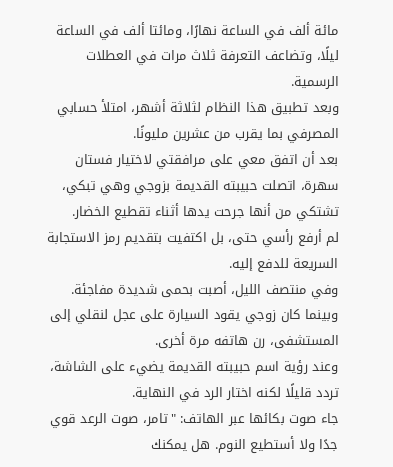مائة ألف في الساعة نهارًا، ومائتا ألف في الساعة ليلًا، وتضاعف التعرفة ثلاث مرات في العطلات الرسمية.
وبعد تطبيق هذا النظام لثلاثة أشهر، امتلأ حسابي المصرفي بما يقرب من عشرين مليونًا.
بعد أن اتفق معي على مرافقتي لاختيار فستان سهرة، اتصلت حبيبته القديمة بزوجي وهي تبكي، تشتكي من أنها جرحت يدها أثناء تقطيع الخضار.
لم أرفع رأسي حتى، بل اكتفيت بتقديم رمز الاستجابة السريعة للدفع إليه.
وفي منتصف الليل، أصبت بحمى شديدة مفاجئة. وبينما كان زوجي يقود السيارة على عجل لنقلي إلى المستشفى، رن هاتفه مرة أخرى.
وعند رؤية اسم حبيبته القديمة يضيء على الشاشة، تردد قليلًا لكنه اختار الرد في النهاية.
جاء صوت بكائها عبر الهاتف: "تامر، صوت الرعد قوي جدًا ولا أستطيع النوم. هل يمكنك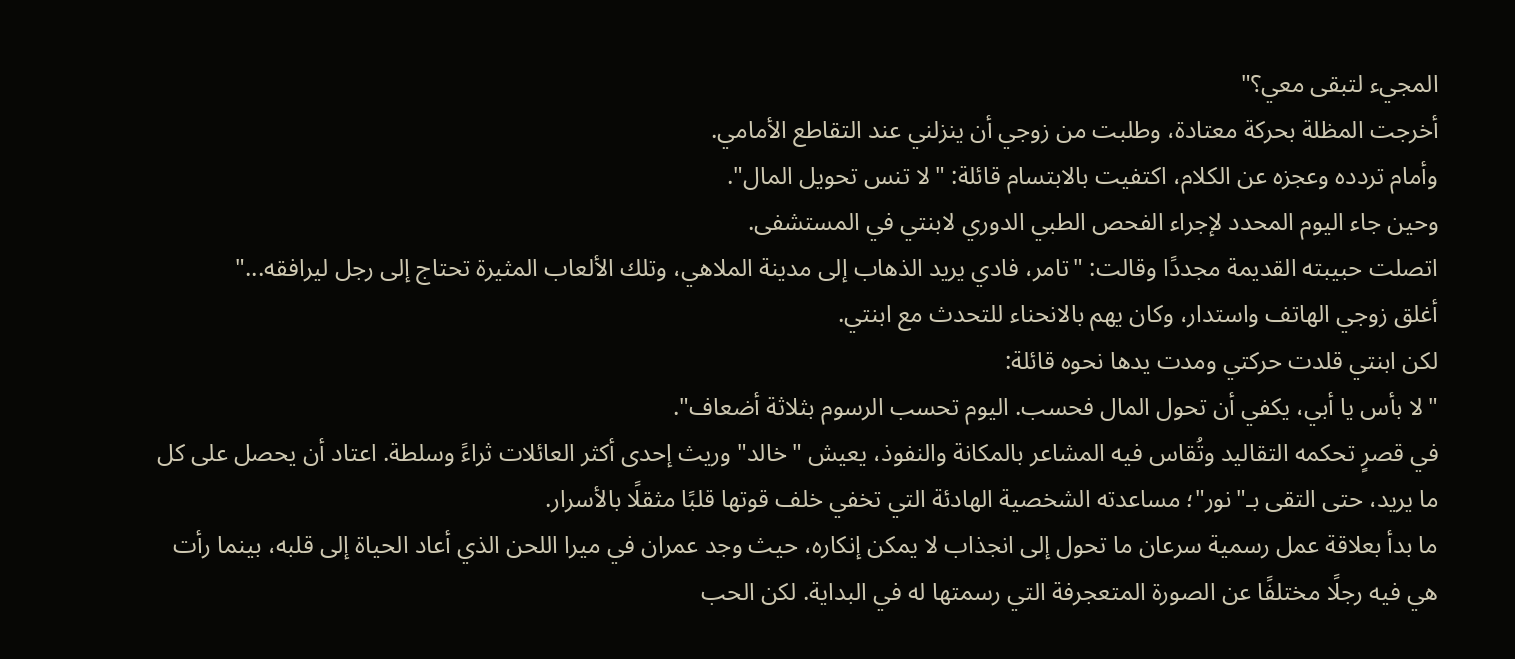المجيء لتبقى معي؟"
أخرجت المظلة بحركة معتادة، وطلبت من زوجي أن ينزلني عند التقاطع الأمامي.
وأمام تردده وعجزه عن الكلام، اكتفيت بالابتسام قائلة: "لا تنس تحويل المال".
وحين جاء اليوم المحدد لإجراء الفحص الطبي الدوري لابنتي في المستشفى.
اتصلت حبيبته القديمة مجددًا وقالت: "تامر، فادي يريد الذهاب إلى مدينة الملاهي، وتلك الألعاب المثيرة تحتاج إلى رجل ليرافقه..."
أغلق زوجي الهاتف واستدار، وكان يهم بالانحناء للتحدث مع ابنتي.
لكن ابنتي قلدت حركتي ومدت يدها نحوه قائلة:
"لا بأس يا أبي، يكفي أن تحول المال فحسب. اليوم تحسب الرسوم بثلاثة أضعاف".
في قصرٍ تحكمه التقاليد وتُقاس فيه المشاعر بالمكانة والنفوذ، يعيش "خالد" وريث إحدى أكثر العائلات ثراءً وسلطة. اعتاد أن يحصل على كل ما يريد، حتى التقى بـ"نور"؛ مساعدته الشخصية الهادئة التي تخفي خلف قوتها قلبًا مثقلًا بالأسرار.
ما بدأ بعلاقة عمل رسمية سرعان ما تحول إلى انجذاب لا يمكن إنكاره، حيث وجد عمران في ميرا اللحن الذي أعاد الحياة إلى قلبه، بينما رأت هي فيه رجلًا مختلفًا عن الصورة المتعجرفة التي رسمتها له في البداية. لكن الحب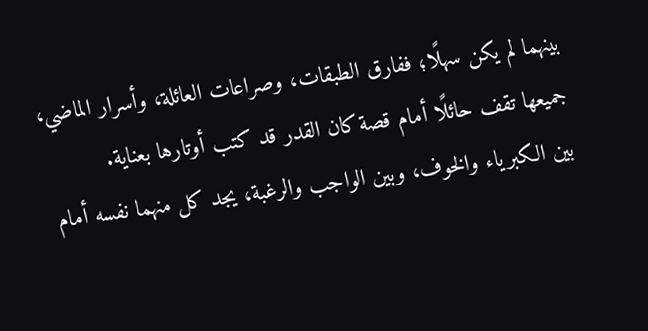بينهما لم يكن سهلًا؛ ففارق الطبقات، وصراعات العائلة، وأسرار الماضي، جميعها تقف حائلًا أمام قصة كان القدر قد كتب أوتارها بعناية.
بين الكبرياء والخوف، وبين الواجب والرغبة، يجد كل منهما نفسه أمام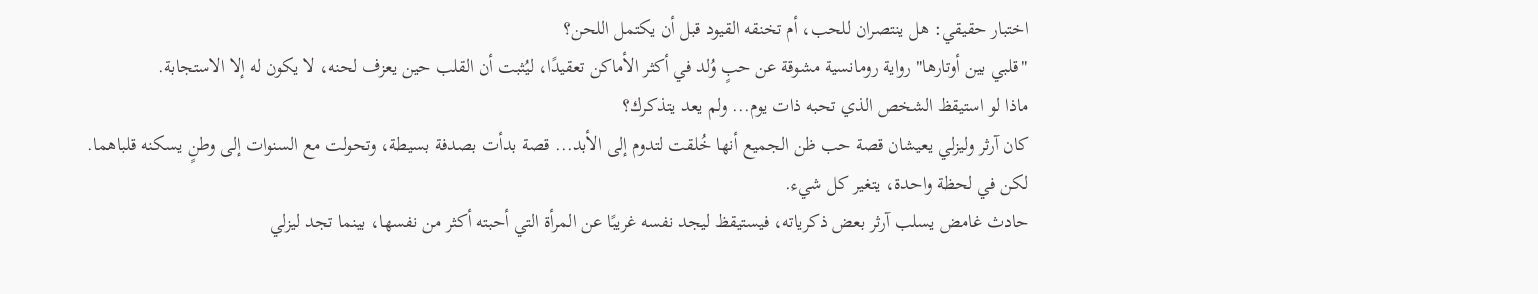اختبار حقيقي: هل ينتصران للحب، أم تخنقه القيود قبل أن يكتمل اللحن؟
"قلبي بين أوتارها" رواية رومانسية مشوقة عن حبٍ وُلد في أكثر الأماكن تعقيدًا، ليُثبت أن القلب حين يعزف لحنه، لا يكون له إلا الاستجابة.
ماذا لو استيقظ الشخص الذي تحبه ذات يوم... ولم يعد يتذكرك؟
كان آرثر وليزلي يعيشان قصة حب ظن الجميع أنها خُلقت لتدوم إلى الأبد... قصة بدأت بصدفة بسيطة، وتحولت مع السنوات إلى وطنٍ يسكنه قلباهما.
لكن في لحظة واحدة، يتغير كل شيء.
حادث غامض يسلب آرثر بعض ذكرياته، فيستيقظ ليجد نفسه غريبًا عن المرأة التي أحبته أكثر من نفسها، بينما تجد ليزلي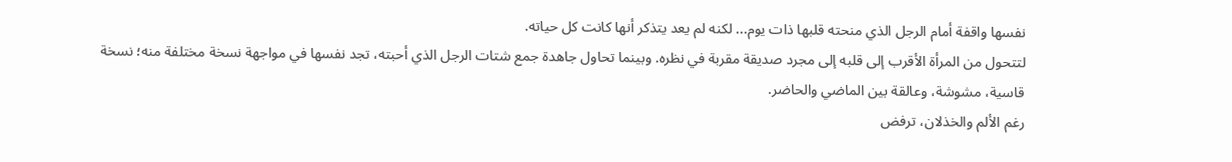نفسها واقفة أمام الرجل الذي منحته قلبها ذات يوم... لكنه لم يعد يتذكر أنها كانت كل حياته.
لتتحول من المرأة الأقرب إلى قلبه إلى مجرد صديقة مقربة في نظره. وبينما تحاول جاهدة جمع شتات الرجل الذي أحبته، تجد نفسها في مواجهة نسخة مختلفة منه؛ نسخة قاسية، مشوشة، وعالقة بين الماضي والحاضر.
رغم الألم والخذلان، ترفض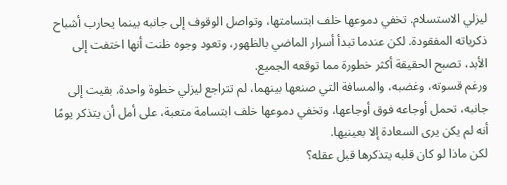ليزلي الاستسلام. تخفي دموعها خلف ابتسامتها، وتواصل الوقوف إلى جانبه بينما يحارب أشباح ذكرياته المفقودة. لكن عندما تبدأ أسرار الماضي بالظهور، وتعود وجوه ظنت أنها اختفت إلى الأبد، تصبح الحقيقة أكثر خطورة مما توقعه الجميع.
ورغم قسوته، وغضبه، والمسافة التي صنعها بينهما، لم تتراجع ليزلي خطوة واحدة. بقيت إلى جانبه، تحمل أوجاعه فوق أوجاعها، وتخفي دموعها خلف ابتسامة متعبة، على أمل أن يتذكر يومًا أنه لم يكن يرى السعادة إلا بعينيها.
لكن ماذا لو كان قلبه يتذكرها قبل عقله؟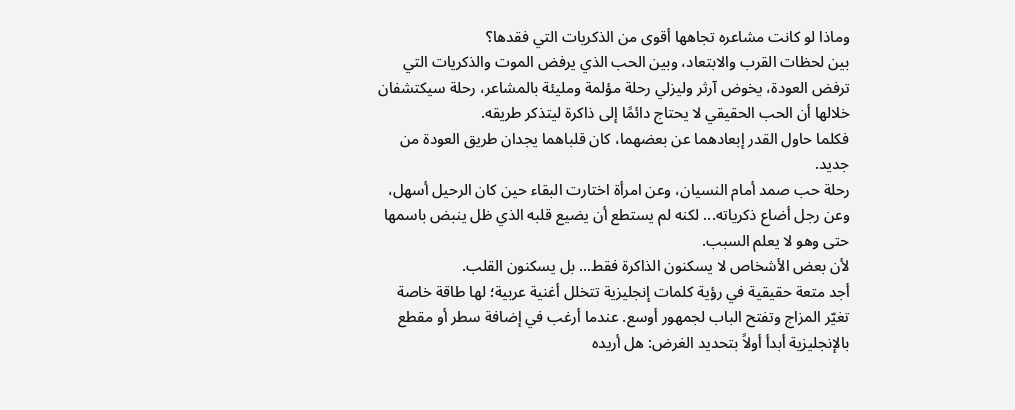وماذا لو كانت مشاعره تجاهها أقوى من الذكريات التي فقدها؟
بين لحظات القرب والابتعاد، وبين الحب الذي يرفض الموت والذكريات التي ترفض العودة، يخوض آرثر وليزلي رحلة مؤلمة ومليئة بالمشاعر، رحلة سيكتشفان خلالها أن الحب الحقيقي لا يحتاج دائمًا إلى ذاكرة ليتذكر طريقه.
فكلما حاول القدر إبعادهما عن بعضهما، كان قلباهما يجدان طريق العودة من جديد.
رحلة حب صمد أمام النسيان، وعن امرأة اختارت البقاء حين كان الرحيل أسهل، وعن رجل أضاع ذكرياته... لكنه لم يستطع أن يضيع قلبه الذي ظل ينبض باسمها حتى وهو لا يعلم السبب.
لأن بعض الأشخاص لا يسكنون الذاكرة فقط... بل يسكنون القلب.
أجد متعة حقيقية في رؤية كلمات إنجليزية تتخلل أغنية عربية؛ لها طاقة خاصة تغيّر المزاج وتفتح الباب لجمهور أوسع. عندما أرغب في إضافة سطر أو مقطع بالإنجليزية أبدأ أولاً بتحديد الغرض: هل أريده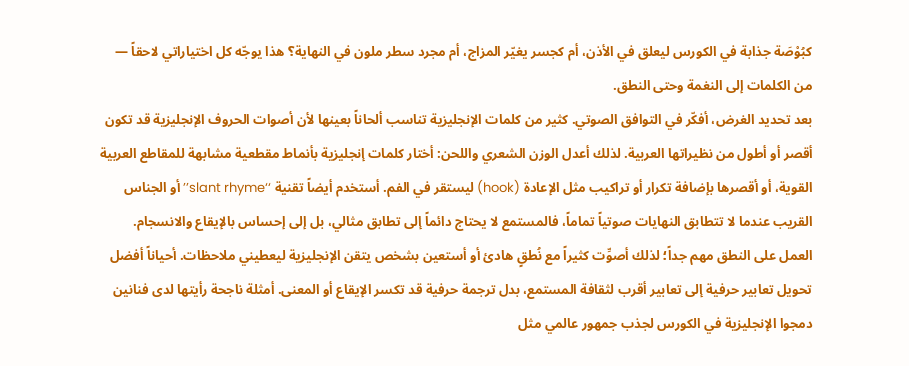كبُوْصَة جذابة في الكورس ليعلق في الأذن، أم كجسر يغيّر المزاج، أم مجرد سطر ملون في النهاية؟ هذا يوجّه كل اختياراتي لاحقاً — من الكلمات إلى النغمة وحتى النطق.
بعد تحديد الغرض، أفكّر في التوافق الصوتي. كثير من كلمات الإنجليزية تناسب ألحاناً بعينها لأن أصوات الحروف الإنجليزية قد تكون أقصر أو أطول من نظيراتها العربية. لذلك أعدل الوزن الشعري واللحن: أختار كلمات إنجليزية بأنماط مقطعية مشابهة للمقاطع العربية القوية، أو أقصرها بإضافة تكرار أو تراكيب مثل الإعادة (hook) ليستقر في الفم. أستخدم أيضاً تقنية ‘‘slant rhyme’’ أو الجناس القريب عندما لا تتطابق النهايات صوتياً تماماً، فالمستمع لا يحتاج دائماً إلى تطابق مثالي، بل إلى إحساس بالإيقاع والانسجام.
العمل على النطق مهم جداً؛ لذلك أصوِّت كثيراً مع نُطقٍ هادئ أو أستعين بشخص يتقن الإنجليزية ليعطيني ملاحظات. أحياناً أفضل تحويل تعابير حرفية إلى تعابير أقرب لثقافة المستمع، بدل ترجمة حرفية قد تكسر الإيقاع أو المعنى. أمثلة ناجحة رأيتها لدى فنانين دمجوا الإنجليزية في الكورس لجذب جمهور عالمي مثل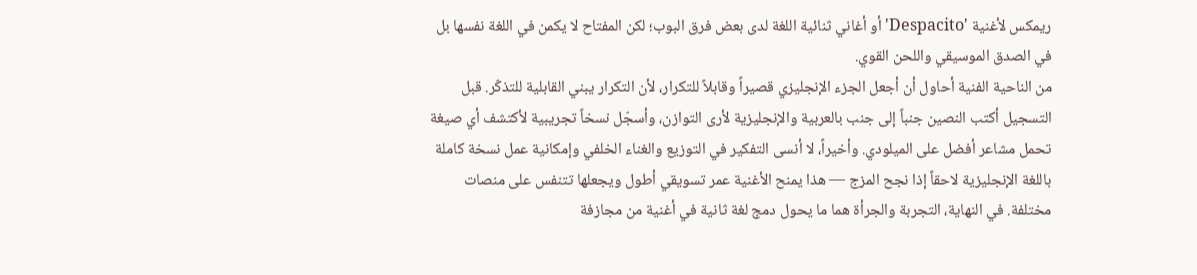ريمكس لأغنية 'Despacito' أو أغاني ثنائية اللغة لدى بعض فرق البوب؛ لكن المفتاح لا يكمن في اللغة نفسها بل في الصدق الموسيقي واللحن القوي.
من الناحية الفنية أحاول أن أجعل الجزء الإنجليزي قصيراً وقابلاً للتكرار، لأن التكرار يبني القابلية للتذكّر. قبل التسجيل أكتب النصين جنباً إلى جنب بالعربية والإنجليزية لأرى التوازن، وأسجّل نسخاً تجريبية لأكتشف أي صيغة تحمل مشاعر أفضل على الميلودي. وأخيراً، لا أنسى التفكير في التوزيع والغناء الخلفي وإمكانية عمل نسخة كاملة باللغة الإنجليزية لاحقاً إذا نجح المزج — هذا يمنح الأغنية عمر تسويقي أطول ويجعلها تتنفس على منصات مختلفة. في النهاية، التجربة والجرأة هما ما يحول دمج لغة ثانية في أغنية من مجازفة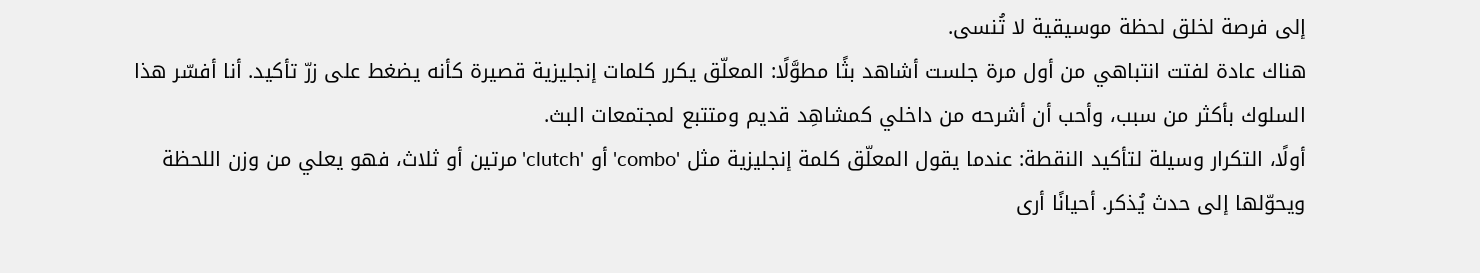إلى فرصة لخلق لحظة موسيقية لا تُنسى.
هناك عادة لفتت انتباهي من أول مرة جلست أشاهد بثًا مطوَّلًا: المعلّق يكرر كلمات إنجليزية قصيرة كأنه يضغط على زرّ تأكيد. أنا أفسّر هذا السلوك بأكثر من سبب، وأحب أن أشرحه من داخلي كمشاهِد قديم ومتتبع لمجتمعات البث.
أولًا، التكرار وسيلة لتأكيد النقطة: عندما يقول المعلّق كلمة إنجليزية مثل 'combo' أو 'clutch' مرتين أو ثلاث، فهو يعلي من وزن اللحظة ويحوّلها إلى حدث يُذكر. أحيانًا أرى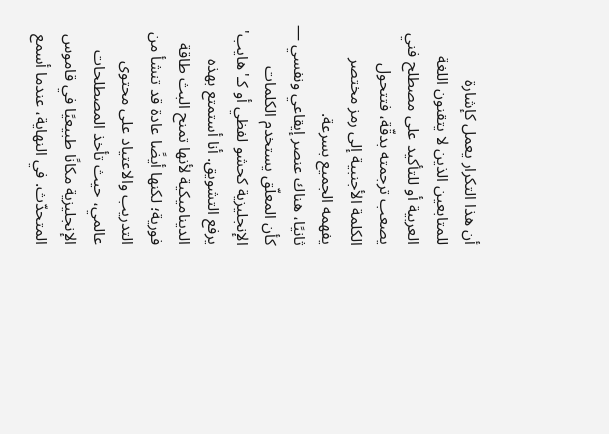أن هذا التكرار يعمل كإشارة للمتابعين الذين لا يتقنون اللغة العربية أو للتأكيد على مصطلح فني يصعب ترجمته بدقّة، فتتحول الكلمة الأجنبية إلى رمز مختصر يفهمه الجميع بسرعة.
ثانيًا، هناك عنصر إيقاعي ونفسي — كأن المعلّق يستخدم الكلمات الإنجليزية كحشو لفظي أو كـ'هايب' يرفع التشويق. أنا أستمتع بهذه الديناميكية لأنها تمنح البث طاقة فورية؛ لكنها أيضًا عادة قد تنشأ من التدريب والاعتياد على محتوى عالمي، حيث تأخذ المصطلحات الإنجليزية مكانًا طبيعيًا في قاموس المتحدّث. في النهاية، عندما أسمع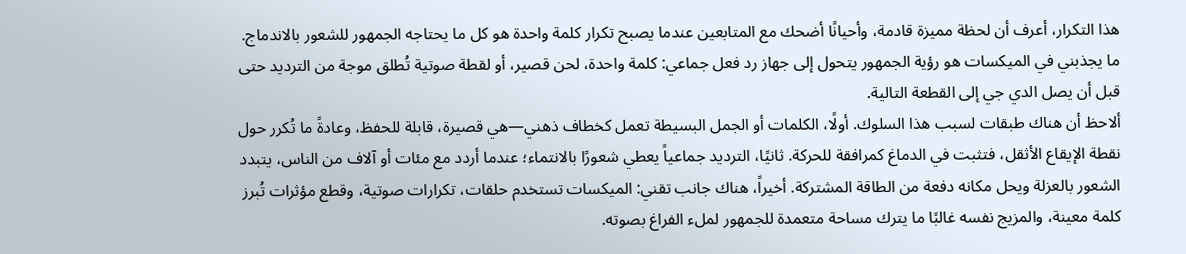هذا التكرار، أعرف أن لحظة مميزة قادمة، وأحيانًا أضحك مع المتابعين عندما يصبح تكرار كلمة واحدة هو كل ما يحتاجه الجمهور للشعور بالاندماج.
ما يجذبني في الميكسات هو رؤية الجمهور يتحول إلى جهاز رد فعل جماعي: كلمة واحدة، لحن قصير، أو لقطة صوتية تُطلق موجة من الترديد حتى قبل أن يصل الدي جي إلى القطعة التالية.
ألاحظ أن هناك طبقات لسبب هذا السلوك. أولًا، الكلمات أو الجمل البسيطة تعمل كخطاف ذهني—هي قصيرة، قابلة للحفظ، وعادةً ما تُكرر حول نقطة الإيقاع الأثقل، فتثبت في الدماغ كمرافقة للحركة. ثانيًا، الترديد جماعياً يعطي شعورًا بالانتماء؛ عندما أردد مع مئات أو آلاف من الناس، يتبدد الشعور بالعزلة ويحل مكانه دفعة من الطاقة المشتركة. أخيراً، هناك جانب تقني: الميكسات تستخدم حلقات، تكرارات صوتية، وقطع مؤثرات تُبرز كلمة معينة، والمزيج نفسه غالبًا ما يترك مساحة متعمدة للجمهور لملء الفراغ بصوته.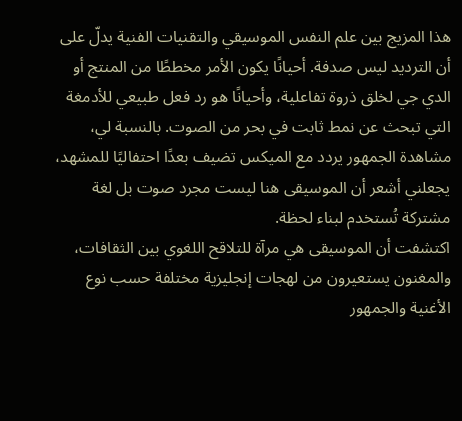هذا المزيج بين علم النفس الموسيقي والتقنيات الفنية يدلّ على أن الترديد ليس صدفة. أحيانًا يكون الأمر مخططًا من المنتج أو الدي جي لخلق ذروة تفاعلية، وأحيانًا هو رد فعل طبيعي للأدمغة التي تبحث عن نمط ثابت في بحر من الصوت. بالنسبة لي، مشاهدة الجمهور يردد مع الميكس تضيف بعدًا احتفاليًا للمشهد، يجعلني أشعر أن الموسيقى هنا ليست مجرد صوت بل لغة مشتركة تُستخدم لبناء لحظة.
اكتشفت أن الموسيقى هي مرآة للتلاقح اللغوي بين الثقافات، والمغنون يستعيرون من لهجات إنجليزية مختلفة حسب نوع الأغنية والجمهور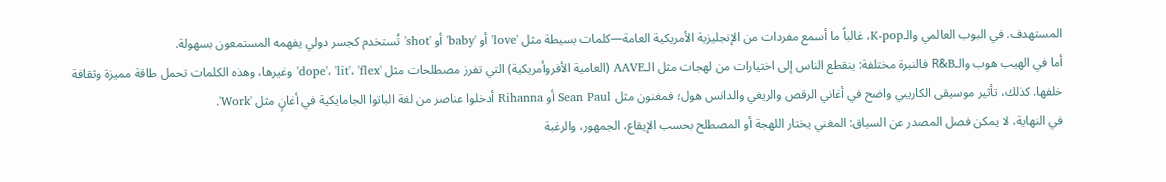المستهدف. في البوب العالمي والـK-pop، غالباً ما أسمع مفردات من الإنجليزية الأمريكية العامة—كلمات بسيطة مثل 'love' أو 'baby' أو 'shot' تُستخدم كجسر دولي يفهمه المستمعون بسهولة.
أما في الهيب هوب والـR&B فالنبرة مختلفة: ينقطع الناس إلى اختيارات من لهجات مثل الـAAVE (العامية الأفروأمريكية) التي تفرز مصطلحات مثل 'dope'، 'lit'، 'flex' وغيرها، وهذه الكلمات تحمل طاقة مميزة وثقافة خلفها. كذلك، تأثير موسيقى الكاريبي واضح في أغاني الرقص والريغي والدانس هول؛ فمغنون مثل Sean Paul أو Rihanna أدخلوا عناصر من لغة الباتوا الجامايكية في أغانٍ مثل 'Work'.
في النهاية، لا يمكن فصل المصدر عن السياق: المغني يختار اللهجة أو المصطلح بحسب الإيقاع، الجمهور، والرغبة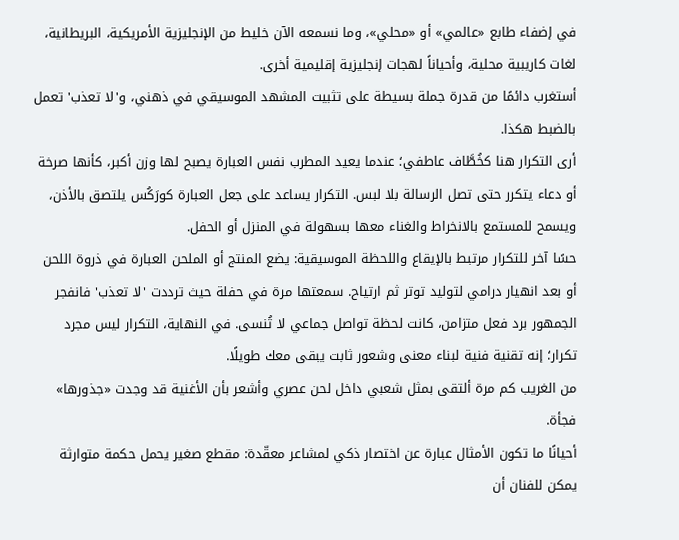في إضفاء طابع «عالمي» أو «محلي»، وما نسمعه الآن خليط من الإنجليزية الأمريكية، البريطانية، لغات كاريبية محلية، وأحياناً لهجات إنجليزية إقليمية أخرى.
أستغرب دائمًا من قدرة جملة بسيطة على تثبيت المشهد الموسيقي في ذهني، و'لا تعذب' تعمل بالضبط هكذا.
أرى التكرار هنا كخُطَّاف عاطفي؛ عندما يعيد المطرب نفس العبارة يصبح لها وزن أكبر، كأنها صرخة أو دعاء يتكرر حتى تصل الرسالة بلا لبس. التكرار يساعد على جعل العبارة كورَكُس يلتصق بالأذن، ويسمح للمستمع بالانخراط والغناء معها بسهولة في المنزل أو الحفل.
حسًا آخر للتكرار مرتبط بالإيقاع واللحظة الموسيقية: يضع المنتج أو الملحن العبارة في ذروة اللحن أو بعد انهيار درامي لتوليد توتر ثم ارتياح. سمعتها مرة في حفلة حيث ترددت 'لا تعذب' فانفجر الجمهور برد فعل متزامن، كانت لحظة تواصل جماعي لا تُنسى. في النهاية، التكرار ليس مجرد تكرار؛ إنه تقنية فنية لبناء معنى وشعور ثابت يبقى معك طويلًا.
من الغريب كم مرة ألتقى بمثل شعبي داخل لحن عصري وأشعر بأن الأغنية قد وجدت «جذورها» فجأة.
أحيانًا ما تكون الأمثال عبارة عن اختصار ذكي لمشاعر معقّدة: مقطع صغير يحمل حكمة متوارثة يمكن للفنان أن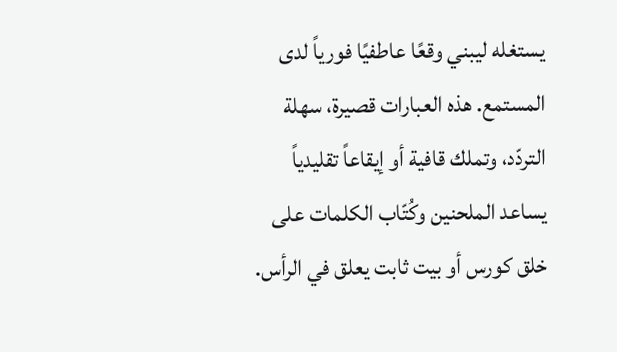يستغله ليبني وقعًا عاطفيًا فورياً لدى المستمع. هذه العبارات قصيرة، سهلة التردّد، وتملك قافية أو إيقاعاً تقليدياً يساعد الملحنين وكُتّاب الكلمات على خلق كورس أو بيت ثابت يعلق في الرأس.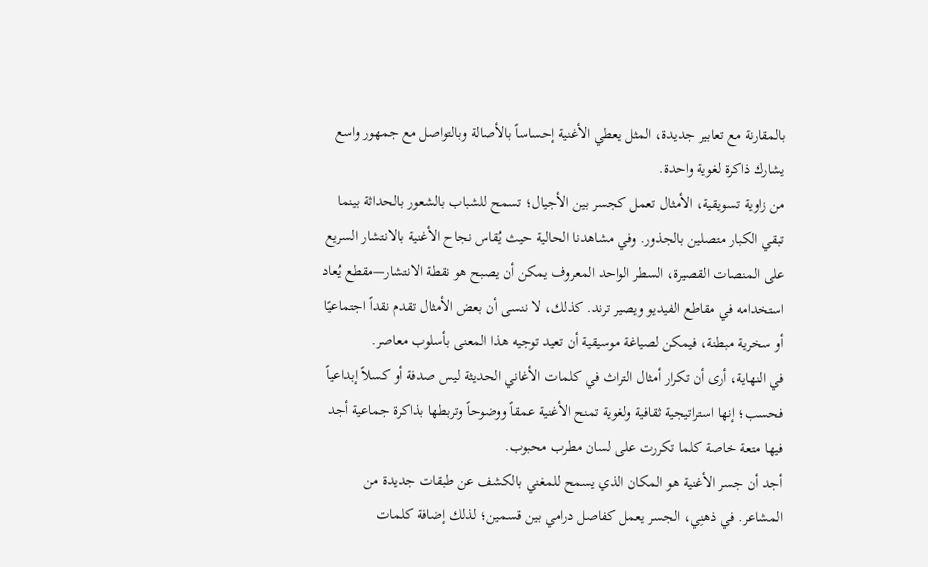بالمقارنة مع تعابير جديدة، المثل يعطي الأغنية إحساساً بالأصالة وبالتواصل مع جمهور واسع يشارك ذاكرة لغوية واحدة.
من زاوية تسويقية، الأمثال تعمل كجسر بين الأجيال؛ تسمح للشباب بالشعور بالحداثة بينما تبقي الكبار متصلين بالجذور. وفي مشاهدنا الحالية حيث يُقاس نجاح الأغنية بالانتشار السريع على المنصات القصيرة، السطر الواحد المعروف يمكن أن يصبح هو نقطة الانتشار—مقطع يُعاد استخدامه في مقاطع الفيديو ويصير ترند. كذلك، لا ننسى أن بعض الأمثال تقدم نقداً اجتماعيًا أو سخرية مبطنة، فيمكن لصياغة موسيقية أن تعيد توجيه هذا المعنى بأسلوب معاصر.
في النهاية، أرى أن تكرار أمثال التراث في كلمات الأغاني الحديثة ليس صدفة أو كسلاً إبداعياً فحسب؛ إنها استراتيجية ثقافية ولغوية تمنح الأغنية عمقاً ووضوحاً وتربطها بذاكرة جماعية أجد فيها متعة خاصة كلما تكررت على لسان مطرب محبوب.
أجد أن جسر الأغنية هو المكان الذي يسمح للمغني بالكشف عن طبقات جديدة من المشاعر. في ذهنِي، الجسر يعمل كفاصل درامي بين قسمين؛ لذلك إضافة كلمات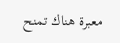معبرة هناك تمنح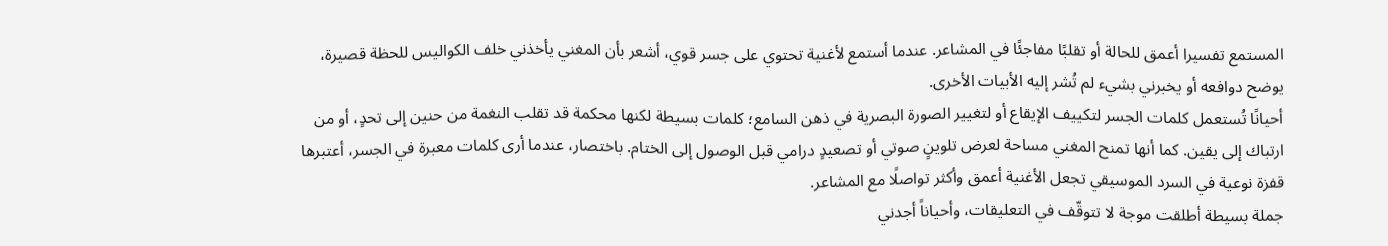المستمع تفسيرا أعمق للحالة أو تقلبًا مفاجئًا في المشاعر. عندما أستمع لأغنية تحتوي على جسر قوي، أشعر بأن المغني يأخذني خلف الكواليس للحظة قصيرة، يوضح دوافعه أو يخبرني بشيء لم تُشر إليه الأبيات الأخرى.
أحيانًا تُستعمل كلمات الجسر لتكييف الإيقاع أو لتغيير الصورة البصرية في ذهن السامع؛ كلمات بسيطة لكنها محكمة قد تقلب النغمة من حنين إلى تحدٍ، أو من ارتباك إلى يقين. كما أنها تمنح المغني مساحة لعرض تلوينٍ صوتي أو تصعيدٍ درامي قبل الوصول إلى الختام. باختصار، عندما أرى كلمات معبرة في الجسر، أعتبرها قفزة نوعية في السرد الموسيقي تجعل الأغنية أعمق وأكثر تواصلًا مع المشاعر.
جملة بسيطة أطلقت موجة لا تتوقّف في التعليقات، وأحياناً أجدني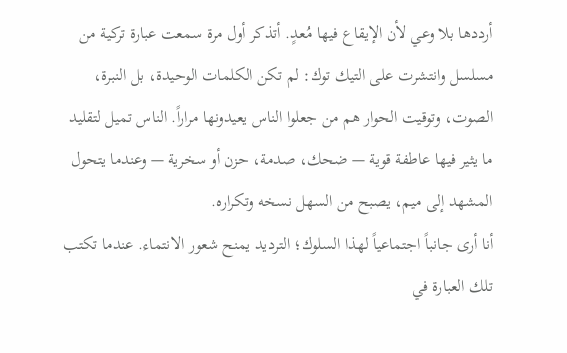أرددها بلا وعي لأن الإيقاع فيها مُعدٍ. أتذكر أول مرة سمعت عبارة تركية من مسلسل وانتشرت على التيك توك: لم تكن الكلمات الوحيدة، بل النبرة، الصوت، وتوقيت الحوار هم من جعلوا الناس يعيدونها مراراً. الناس تميل لتقليد ما يثير فيها عاطفة قوية — ضحك، صدمة، حزن أو سخرية — وعندما يتحول المشهد إلى ميم، يصبح من السهل نسخه وتكراره.
أنا أرى جانباً اجتماعياً لهذا السلوك؛ الترديد يمنح شعور الانتماء. عندما تكتب تلك العبارة في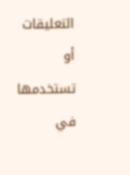التعليقات أو تستخدمها في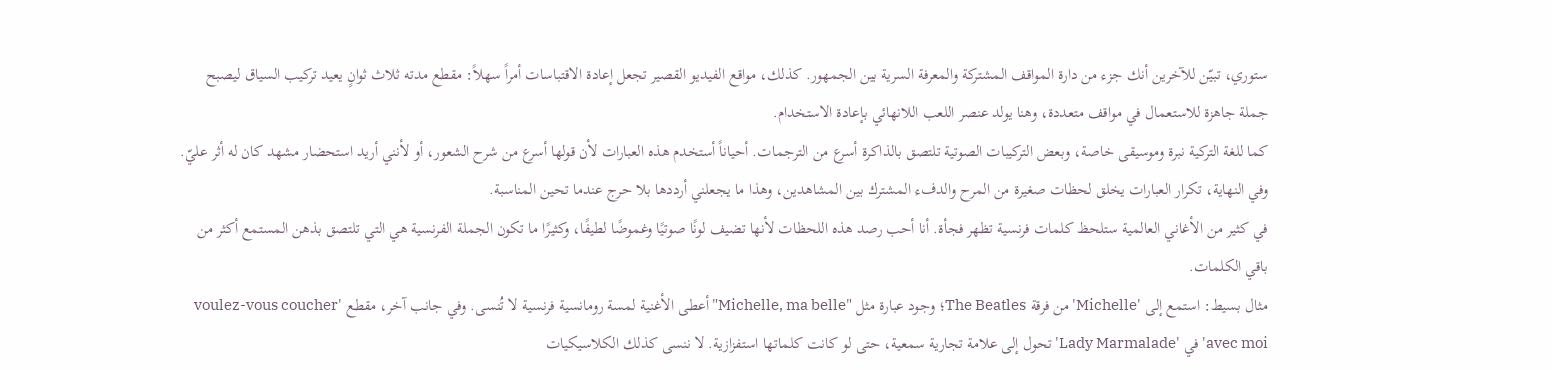ستوري، تبيّن للآخرين أنك جزء من دارة المواقف المشتركة والمعرفة السرية بين الجمهور. كذلك، مواقع الفيديو القصير تجعل إعادة الاقتباسات أمراً سهلاً: مقطع مدته ثلاث ثوانٍ يعيد تركيب السياق ليصبح جملة جاهزة للاستعمال في مواقف متعددة، وهنا يولد عنصر اللعب اللانهائي بإعادة الاستخدام.
كما للغة التركية نبرة وموسيقى خاصة، وبعض التركيبات الصوتية تلتصق بالذاكرة أسرع من الترجمات. أحياناً أستخدم هذه العبارات لأن قولها أسرع من شرح الشعور، أو لأنني أريد استحضار مشهد كان له أثر عليّ. وفي النهاية، تكرار العبارات يخلق لحظات صغيرة من المرح والدفء المشترك بين المشاهدين، وهذا ما يجعلني أرددها بلا حرج عندما تحين المناسبة.
في كثير من الأغاني العالمية ستلحظ كلمات فرنسية تظهر فجأة. أنا أحب رصد هذه اللحظات لأنها تضيف لونًا صوتيًا وغموضًا لطيفًا، وكثيرًا ما تكون الجملة الفرنسية هي التي تلتصق بذهن المستمع أكثر من باقي الكلمات.
مثال بسيط: استمع إلى 'Michelle' من فرقة The Beatles؛ وجود عبارة مثل "Michelle, ma belle" أعطى الأغنية لمسة رومانسية فرنسية لا تُنسى. وفي جانب آخر، مقطع 'voulez-vous coucher avec moi' في 'Lady Marmalade' تحول إلى علامة تجارية سمعية، حتى لو كانت كلماتها استفزازية. لا ننسى كذلك الكلاسيكيات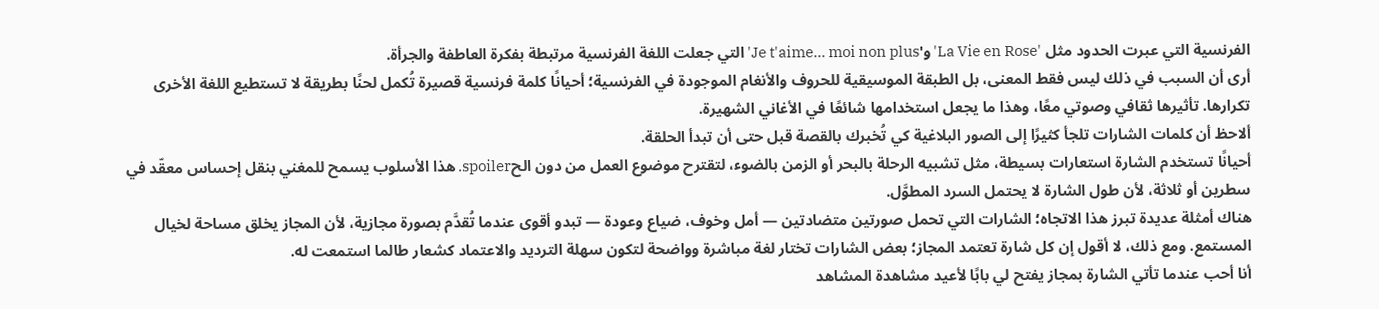الفرنسية التي عبرت الحدود مثل 'La Vie en Rose' و'Je t'aime... moi non plus' التي جعلت اللغة الفرنسية مرتبطة بفكرة العاطفة والجرأة.
أرى أن السبب في ذلك ليس فقط المعنى، بل الطبقة الموسيقية للحروف والأنغام الموجودة في الفرنسية؛ أحيانًا كلمة فرنسية قصيرة تُكمل لحنًا بطريقة لا تستطيع اللغة الأخرى تكرارها. تأثيرها ثقافي وصوتي معًا، وهذا ما يجعل استخدامها شائعًا في الأغاني الشهيرة.
ألاحظ أن كلمات الشارات تلجأ كثيرًا إلى الصور البلاغية كي تُخبرك بالقصة قبل حتى أن تبدأ الحلقة.
أحيانًا تستخدم الشارة استعارات بسيطة، مثل تشبيه الرحلة بالبحر أو الزمن بالضوء، لتقترح موضوع العمل من دون الحspoiler. هذا الأسلوب يسمح للمغني بنقل إحساس معقّد في سطرين أو ثلاثة، لأن طول الشارة لا يحتمل السرد المطوَّل.
هناك أمثلة عديدة تبرز هذا الاتجاه؛ الشارات التي تحمل صورتين متضادتين — أمل وخوف، ضياع وعودة — تبدو أقوى عندما تُقدَّم بصورة مجازية، لأن المجاز يخلق مساحة لخيال المستمع. ومع ذلك، لا أقول إن كل شارة تعتمد المجاز؛ بعض الشارات تختار لغة مباشرة وواضحة لتكون سهلة الترديد والاعتماد كشعار طالما استمعت له.
أنا أحب عندما تأتي الشارة بمجاز يفتح لي بابًا لأعيد مشاهدة المشاهد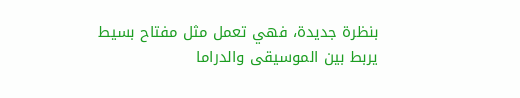بنظرة جديدة، فهي تعمل مثل مفتاح بسيط يربط بين الموسيقى والدراما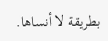بطريقة لا أنساها.